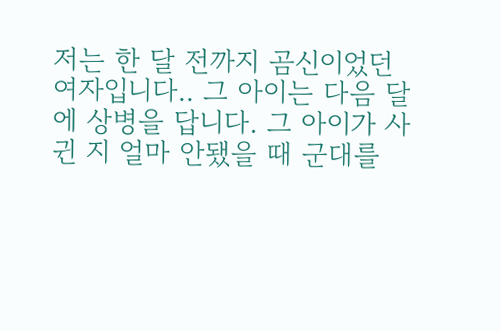저는 한 달 전까지 곰신이었던 여자입니다.. 그 아이는 다음 달에 상병을 답니다. 그 아이가 사귄 지 얼마 안됐을 때 군대를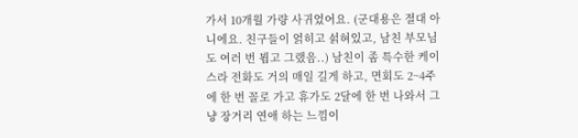가서 10개월 가량 사귀었어요. (군대용은 절대 아니에요. 친구들이 얽히고 섥혀있고, 남친 부모님도 여러 번 뵙고 그랬음..) 남친이 좀 특수한 케이스라 전화도 거의 매일 길게 하고, 면회도 2~4주에 한 번 꼴로 가고 휴가도 2달에 한 번 나와서 그냥 장거리 연애 하는 느낌이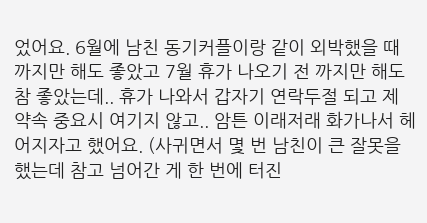었어요. 6월에 남친 동기커플이랑 같이 외박했을 때 까지만 해도 좋았고 7월 휴가 나오기 전 까지만 해도 참 좋았는데.. 휴가 나와서 갑자기 연락두절 되고 제 약속 중요시 여기지 않고.. 암튼 이래저래 화가나서 헤어지자고 했어요. (사귀면서 몇 번 남친이 큰 잘못을 했는데 참고 넘어간 게 한 번에 터진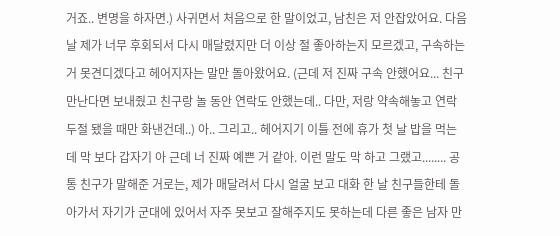거죠.. 변명을 하자면.) 사귀면서 처음으로 한 말이었고, 남친은 저 안잡았어요. 다음 날 제가 너무 후회되서 다시 매달렸지만 더 이상 절 좋아하는지 모르겠고, 구속하는 거 못견디겠다고 헤어지자는 말만 돌아왔어요. (근데 저 진짜 구속 안했어요... 친구만난다면 보내줬고 친구랑 놀 동안 연락도 안했는데.. 다만, 저랑 약속해놓고 연락두절 됐을 때만 화낸건데..) 아.. 그리고.. 헤어지기 이틀 전에 휴가 첫 날 밥을 먹는데 막 보다 갑자기 아 근데 너 진짜 예쁜 거 같아. 이런 말도 막 하고 그랬고........ 공통 친구가 말해준 거로는, 제가 매달려서 다시 얼굴 보고 대화 한 날 친구들한테 돌아가서 자기가 군대에 있어서 자주 못보고 잘해주지도 못하는데 다른 좋은 남자 만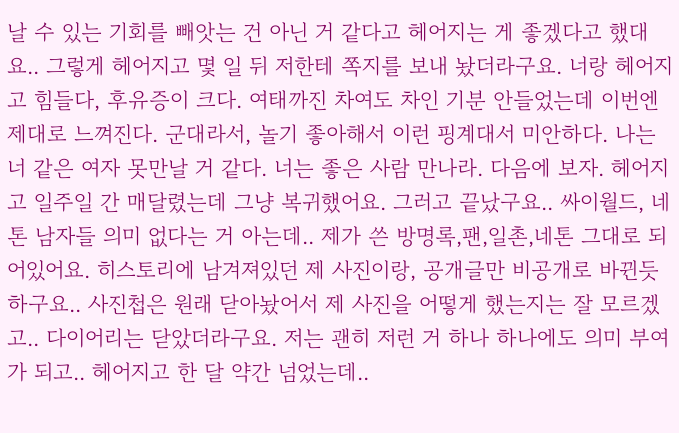날 수 있는 기회를 빼앗는 건 아닌 거 같다고 헤어지는 게 좋겠다고 했대요.. 그렇게 헤어지고 몇 일 뒤 저한테 쪽지를 보내 놨더라구요. 너랑 헤어지고 힘들다, 후유증이 크다. 여태까진 차여도 차인 기분 안들었는데 이번엔 제대로 느껴진다. 군대라서, 놀기 좋아해서 이런 핑계대서 미안하다. 나는 너 같은 여자 못만날 거 같다. 너는 좋은 사람 만나라. 다음에 보자. 헤어지고 일주일 간 매달렸는데 그냥 복귀했어요. 그러고 끝났구요.. 싸이월드, 네톤 남자들 의미 없다는 거 아는데.. 제가 쓴 방명록,팬,일촌,네톤 그대로 되어있어요. 히스토리에 남겨져있던 제 사진이랑, 공개글만 비공개로 바뀐듯하구요.. 사진첩은 원래 닫아놨어서 제 사진을 어떻게 했는지는 잘 모르겠고.. 다이어리는 닫았더라구요. 저는 괜히 저런 거 하나 하나에도 의미 부여가 되고.. 헤어지고 한 달 약간 넘었는데..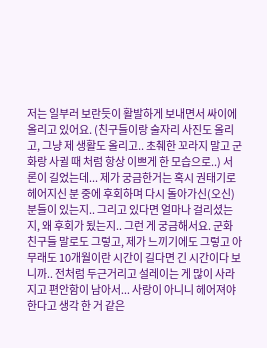저는 일부러 보란듯이 활발하게 보내면서 싸이에 올리고 있어요. (친구들이랑 술자리 사진도 올리고, 그냥 제 생활도 올리고.. 초췌한 꼬라지 말고 군화랑 사귈 때 처럼 항상 이쁘게 한 모습으로..) 서론이 길었는데... 제가 궁금한거는 혹시 권태기로 헤어지신 분 중에 후회하며 다시 돌아가신(오신) 분들이 있는지.. 그리고 있다면 얼마나 걸리셨는지, 왜 후회가 됬는지.. 그런 게 궁금해서요. 군화 친구들 말로도 그렇고, 제가 느끼기에도 그렇고 아무래도 10개월이란 시간이 길다면 긴 시간이다 보니까.. 전처럼 두근거리고 설레이는 게 많이 사라지고 편안함이 남아서... 사랑이 아니니 헤어져야 한다고 생각 한 거 같은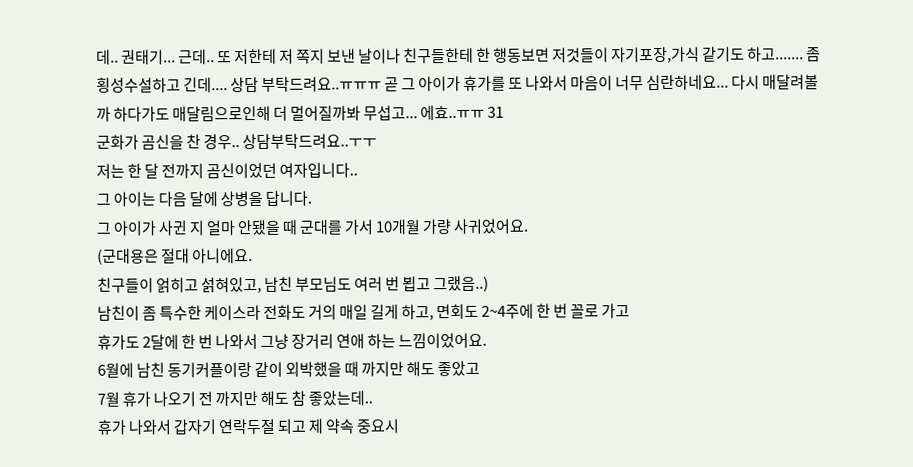데.. 권태기... 근데.. 또 저한테 저 쪽지 보낸 날이나 친구들한테 한 행동보면 저것들이 자기포장,가식 같기도 하고....... 좀 횡성수설하고 긴데.... 상담 부탁드려요..ㅠㅠㅠ 곧 그 아이가 휴가를 또 나와서 마음이 너무 심란하네요... 다시 매달려볼까 하다가도 매달림으로인해 더 멀어질까봐 무섭고... 에효..ㅠㅠ 31
군화가 곰신을 찬 경우.. 상담부탁드려요..ㅜㅜ
저는 한 달 전까지 곰신이었던 여자입니다..
그 아이는 다음 달에 상병을 답니다.
그 아이가 사귄 지 얼마 안됐을 때 군대를 가서 10개월 가량 사귀었어요.
(군대용은 절대 아니에요.
친구들이 얽히고 섥혀있고, 남친 부모님도 여러 번 뵙고 그랬음..)
남친이 좀 특수한 케이스라 전화도 거의 매일 길게 하고, 면회도 2~4주에 한 번 꼴로 가고
휴가도 2달에 한 번 나와서 그냥 장거리 연애 하는 느낌이었어요.
6월에 남친 동기커플이랑 같이 외박했을 때 까지만 해도 좋았고
7월 휴가 나오기 전 까지만 해도 참 좋았는데..
휴가 나와서 갑자기 연락두절 되고 제 약속 중요시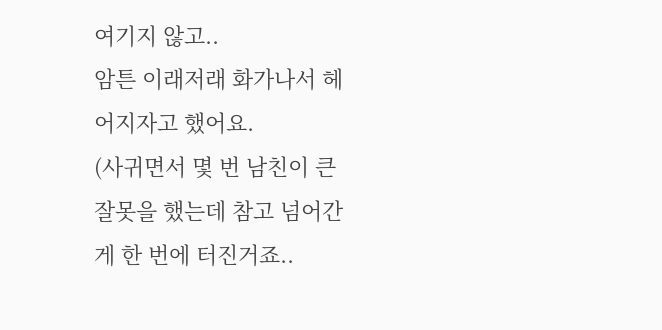여기지 않고..
암튼 이래저래 화가나서 헤어지자고 했어요.
(사귀면서 몇 번 남친이 큰 잘못을 했는데 참고 넘어간 게 한 번에 터진거죠..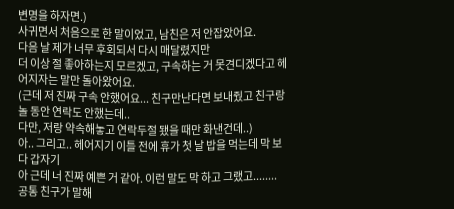변명을 하자면.)
사귀면서 처음으로 한 말이었고, 남친은 저 안잡았어요.
다음 날 제가 너무 후회되서 다시 매달렸지만
더 이상 절 좋아하는지 모르겠고, 구속하는 거 못견디겠다고 헤어지자는 말만 돌아왔어요.
(근데 저 진짜 구속 안했어요... 친구만난다면 보내줬고 친구랑 놀 동안 연락도 안했는데..
다만, 저랑 약속해놓고 연락두절 됐을 때만 화낸건데..)
아.. 그리고.. 헤어지기 이틀 전에 휴가 첫 날 밥을 먹는데 막 보다 갑자기
아 근데 너 진짜 예쁜 거 같아. 이런 말도 막 하고 그랬고........
공통 친구가 말해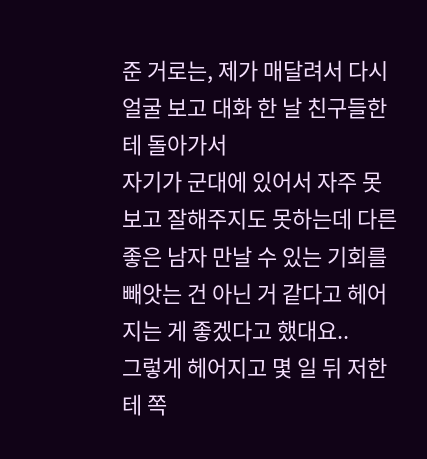준 거로는, 제가 매달려서 다시 얼굴 보고 대화 한 날 친구들한테 돌아가서
자기가 군대에 있어서 자주 못보고 잘해주지도 못하는데 다른 좋은 남자 만날 수 있는 기회를 빼앗는 건 아닌 거 같다고 헤어지는 게 좋겠다고 했대요..
그렇게 헤어지고 몇 일 뒤 저한테 쪽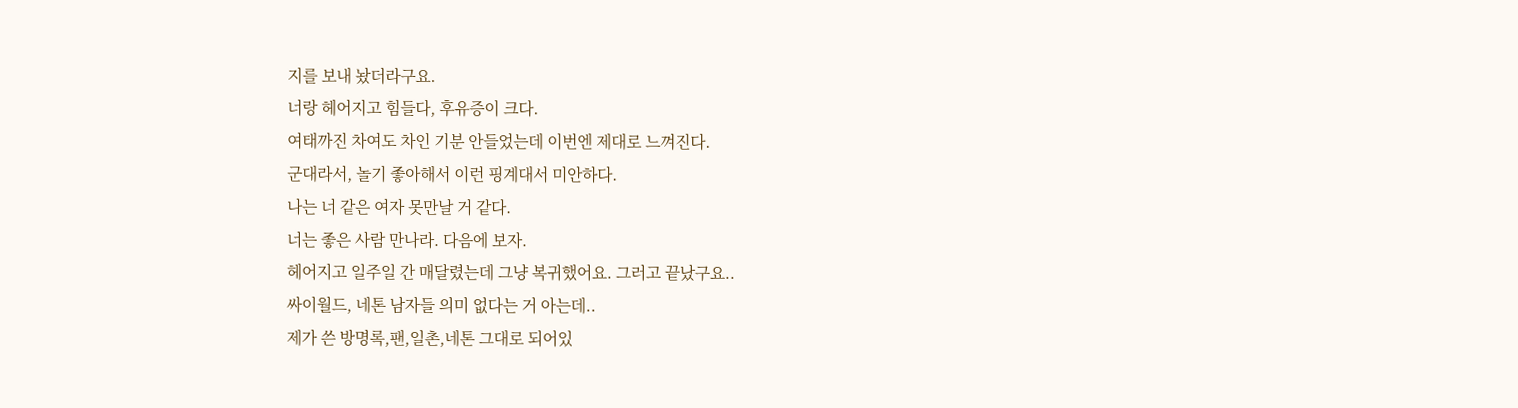지를 보내 놨더라구요.
너랑 헤어지고 힘들다, 후유증이 크다.
여태까진 차여도 차인 기분 안들었는데 이번엔 제대로 느껴진다.
군대라서, 놀기 좋아해서 이런 핑계대서 미안하다.
나는 너 같은 여자 못만날 거 같다.
너는 좋은 사람 만나라. 다음에 보자.
헤어지고 일주일 간 매달렸는데 그냥 복귀했어요. 그러고 끝났구요..
싸이월드, 네톤 남자들 의미 없다는 거 아는데..
제가 쓴 방명록,팬,일촌,네톤 그대로 되어있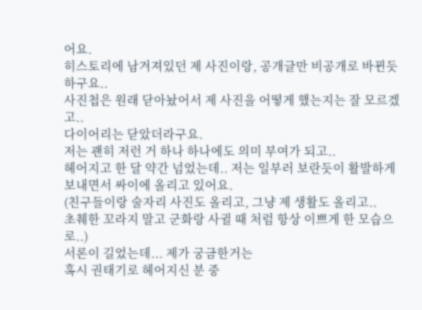어요.
히스토리에 남겨져있던 제 사진이랑, 공개글만 비공개로 바뀐듯하구요..
사진첩은 원래 닫아놨어서 제 사진을 어떻게 했는지는 잘 모르겠고..
다이어리는 닫았더라구요.
저는 괜히 저런 거 하나 하나에도 의미 부여가 되고..
헤어지고 한 달 약간 넘었는데.. 저는 일부러 보란듯이 활발하게 보내면서 싸이에 올리고 있어요.
(친구들이랑 술자리 사진도 올리고, 그냥 제 생활도 올리고..
초췌한 꼬라지 말고 군화랑 사귈 때 처럼 항상 이쁘게 한 모습으로..)
서론이 길었는데... 제가 궁금한거는
혹시 권태기로 헤어지신 분 중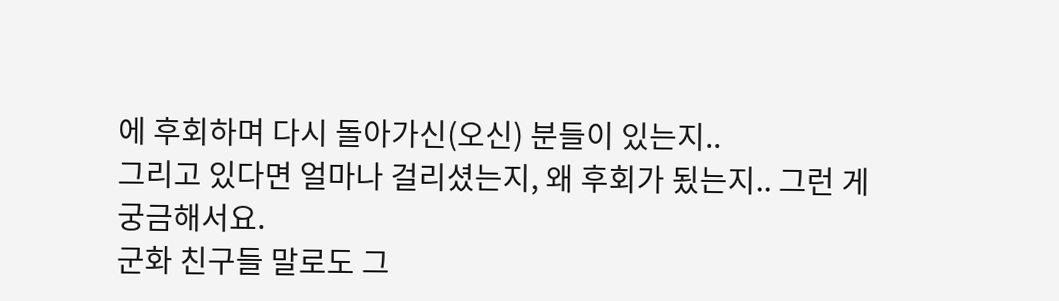에 후회하며 다시 돌아가신(오신) 분들이 있는지..
그리고 있다면 얼마나 걸리셨는지, 왜 후회가 됬는지.. 그런 게 궁금해서요.
군화 친구들 말로도 그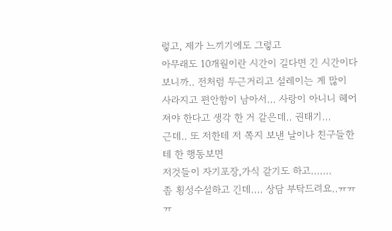렇고, 제가 느끼기에도 그렇고
아무래도 10개월이란 시간이 길다면 긴 시간이다 보니까.. 전처럼 두근거리고 설레이는 게 많이 사라지고 편안함이 남아서... 사랑이 아니니 헤어져야 한다고 생각 한 거 같은데.. 권태기...
근데.. 또 저한테 저 쪽지 보낸 날이나 친구들한테 한 행동보면
저것들이 자기포장,가식 같기도 하고.......
좀 횡성수설하고 긴데.... 상담 부탁드려요..ㅠㅠㅠ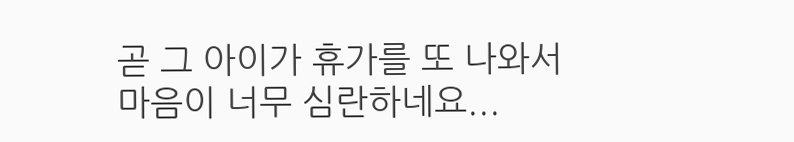곧 그 아이가 휴가를 또 나와서 마음이 너무 심란하네요...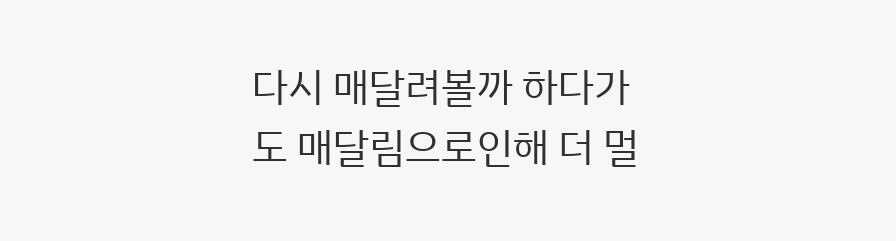다시 매달려볼까 하다가도 매달림으로인해 더 멀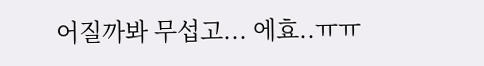어질까봐 무섭고... 에효..ㅠㅠ